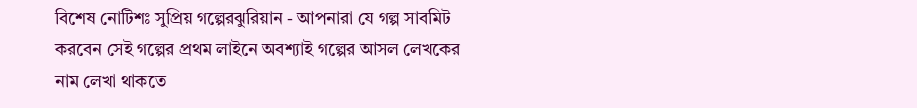বিশেষ নোটিশঃ সুপ্রিয় গল্পেরঝুরিয়ান - আপনারা যে গল্প সাবমিট করবেন সেই গল্পের প্রথম লাইনে অবশ্যাই গল্পের আসল লেখকের নাম লেখা থাকতে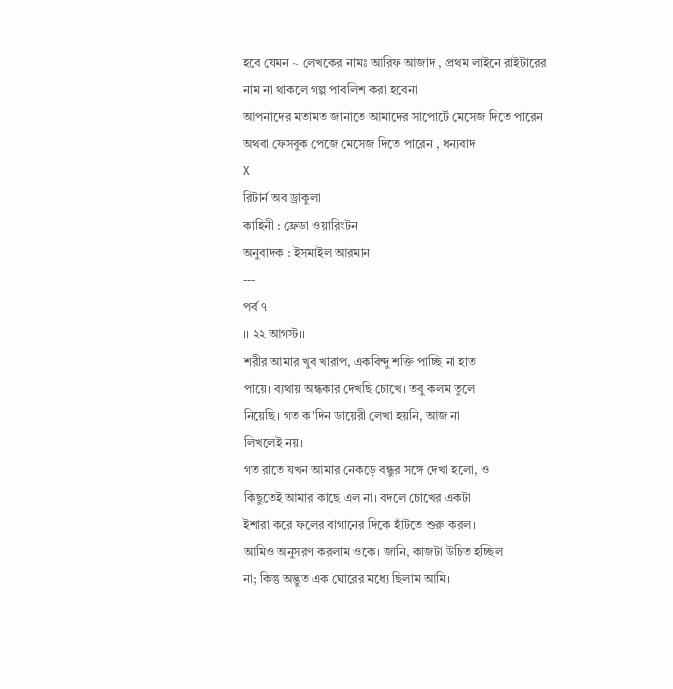হবে যেমন ~ লেখকের নামঃ আরিফ আজাদ , প্রথম লাইনে রাইটারের নাম না থাকলে গল্প পাবলিশ করা হবেনা
আপনাদের মতামত জানাতে আমাদের সাপোর্টে মেসেজ দিতে পারেন অথবা ফেসবুক পেজে মেসেজ দিতে পারেন , ধন্যবাদ
X
রিটার্ন অব ড্রাকুলা
কাহিনী : ফ্রেডা ওয়ারিংটন
অনুবাদক : ইসমাইল আরমান
---
পর্ব ৭
।। ২২ আগস্ট।।
শরীর আমার খুব খারাপ, একবিন্দু শক্তি পাচ্ছি না হাত
পায়ে। ব্যথায় অন্ধকার দেখছি চোখে। তবু কলম তুলে
নিয়েছি। গত ক'দিন ডায়েরী লেখা হয়নি, আজ না
লিখলেই নয়।
গত রাতে যখন আমার নেকড়ে বন্ধুর সঙ্গে দেখা হলো, ও
কিছুতেই আমার কাছে এল না। বদলে চোখের একটা
ইশারা করে ফলের বাগানের দিকে হাঁটতে শুরু করল।
আমিও অনুসরণ করলাম ওকে। জানি, কাজটা উচিত হচ্ছিল
না; কিন্তু অদ্ভুত এক ঘোরের মধ্যে ছিলাম আমি।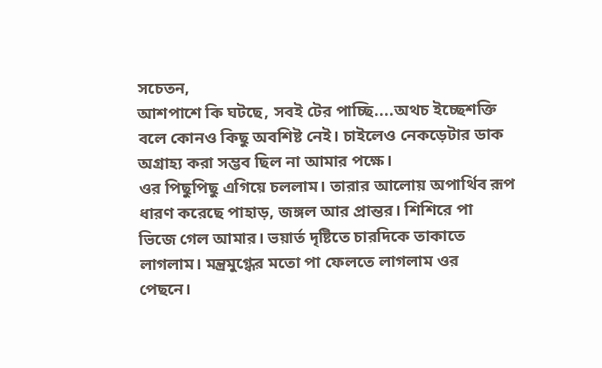সচেতন,
আশপাশে কি ঘটছে, সবই টের পাচ্ছি....অথচ ইচ্ছেশক্তি
বলে কোনও কিছু অবশিষ্ট নেই। চাইলেও নেকড়েটার ডাক
অগ্রাহ্য করা সম্ভব ছিল না আমার পক্ষে।
ওর পিছুপিছু এগিয়ে চললাম। তারার আলোয় অপার্থিব রূপ
ধারণ করেছে পাহাড়, জঙ্গল আর প্রান্তর। শিশিরে পা
ভিজে গেল আমার। ভয়ার্ত দৃষ্টিতে চারদিকে তাকাতে
লাগলাম। মন্ত্রমুগ্ধের মতো পা ফেলতে লাগলাম ওর
পেছনে।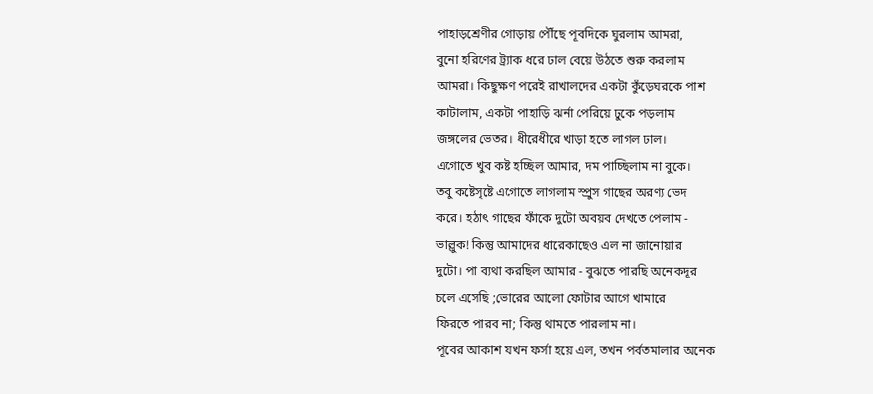পাহাড়শ্রেণীর গোড়ায় পৌঁছে পূবদিকে ঘুরলাম আমরা,
বুনো হরিণের ট্র্যাক ধরে ঢাল বেয়ে উঠতে শুরু করলাম
আমরা। কিছুক্ষণ পরেই রাখালদের একটা কুঁড়েঘরকে পাশ
কাটালাম, একটা পাহাড়ি ঝর্না পেরিয়ে ঢুকে পড়লাম
জঙ্গলের ভেতর। ধীরেধীরে খাড়া হতে লাগল ঢাল।
এগোতে খুব কষ্ট হচ্ছিল আমার, দম পাচ্ছিলাম না বুকে।
তবু কষ্টেসৃষ্টে এগোতে লাগলাম স্প্রুস গাছের অরণ্য ভেদ
করে। হঠাৎ গাছের ফাঁকে দুটো অবয়ব দেখতে পেলাম -
ভাল্লুক! কিন্তু আমাদের ধারেকাছেও এল না জানোয়ার
দুটো। পা ব্যথা করছিল আমার - বুঝতে পারছি অনেকদূর
চলে এসেছি ;ভোরের আলো ফোটার আগে খামারে
ফিরতে পারব না; কিন্তু থামতে পারলাম না।
পূবের আকাশ যখন ফর্সা হয়ে এল, তখন পর্বতমালার অনেক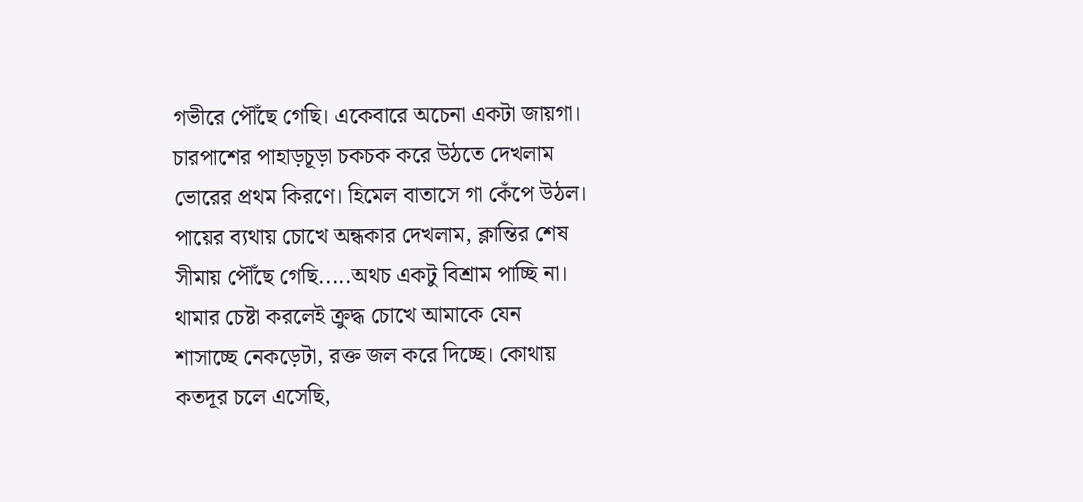গভীরে পৌঁছে গেছি। একেবারে অচেনা একটা জায়গা।
চারপাশের পাহাড়চূড়া চকচক করে উঠতে দেখলাম
ভোরের প্রথম কিরণে। হিমেল বাতাসে গা কেঁপে উঠল।
পায়ের ব্যথায় চোখে অন্ধকার দেখলাম, ক্লান্তির শেষ
সীমায় পৌঁছে গেছি.....অথচ একটু বিশ্রাম পাচ্ছি না।
থামার চেষ্টা করলেই ক্রুদ্ধ চোখে আমাকে যেন
শাসাচ্ছে নেকড়েটা, রক্ত জল করে দিচ্ছে। কোথায়
কতদূর চলে এসেছি,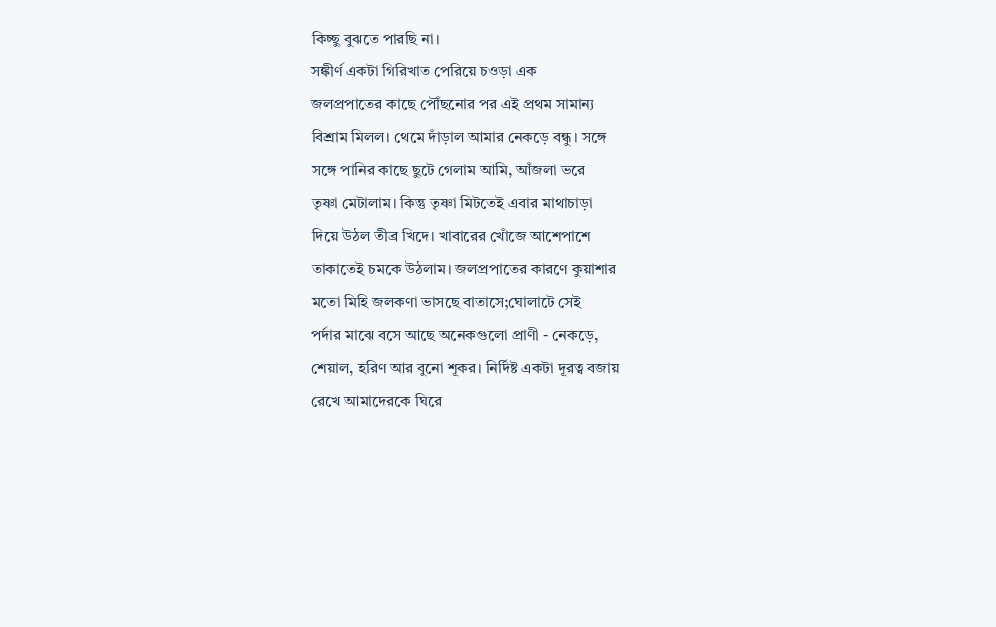কিচ্ছু বুঝতে পারছি না।
সঙ্কীর্ণ একটা গিরিখাত পেরিয়ে চওড়া এক
জলপ্রপাতের কাছে পৌঁছনোর পর এই প্রথম সামান্য
বিশ্রাম মিলল। থেমে দাঁড়াল আমার নেকড়ে বন্ধু। সঙ্গে
সঙ্গে পানির কাছে ছুটে গেলাম আমি, আঁজলা ভরে
তৃষ্ণা মেটালাম। কিন্তু তৃষ্ণা মিটতেই এবার মাথাচাড়া
দিয়ে উঠল তীব্র খিদে। খাবারের খোঁজে আশেপাশে
তাকাতেই চমকে উঠলাম। জলপ্রপাতের কারণে কুয়াশার
মতো মিহি জলকণা ভাসছে বাতাসে;ঘোলাটে সেই
পর্দার মাঝে বসে আছে অনেকগুলো প্রাণী - নেকড়ে,
শেয়াল, হরিণ আর বুনো শূকর। নির্দিষ্ট একটা দূরত্ব বজায়
রেখে আমাদেরকে ঘিরে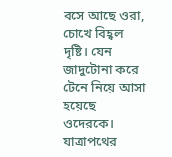বসে আছে ওরা, চোখে বিহ্বল
দৃষ্টি। যেন জাদুটোনা করে টেনে নিয়ে আসা হয়েছে
ওদেরকে।
যাত্রাপথের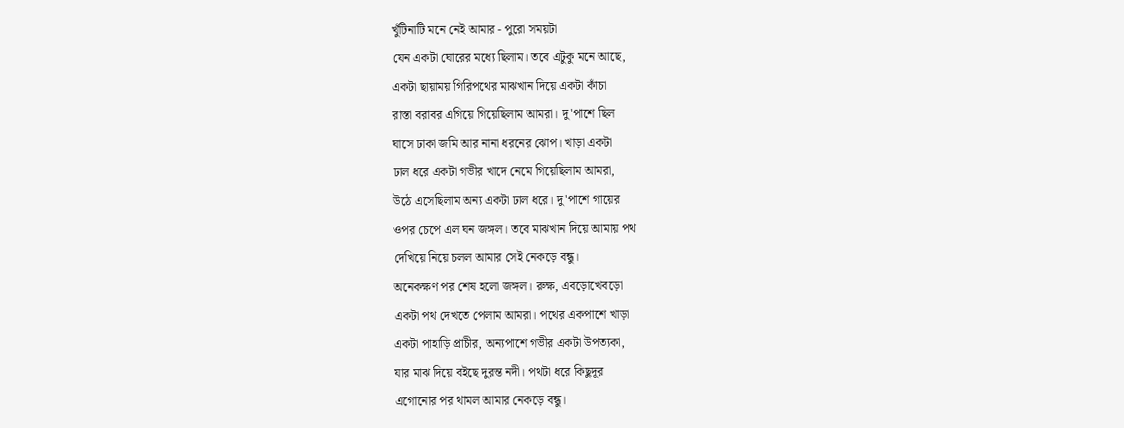খুঁটিনাটি মনে নেই আমার - পুরো সময়টা
যেন একটা ঘোরের মধ্যে ছিলাম। তবে এটুকু মনে আছে,
একটা ছায়াময় গিরিপথের মাঝখান দিয়ে একটা কাঁচা
রাস্তা বরাবর এগিয়ে গিয়েছিলাম আমরা। দু'পাশে ছিল
ঘাসে ঢাকা জমি আর নানা ধরনের ঝোপ। খাড়া একটা
ঢাল ধরে একটা গভীর খাদে নেমে গিয়েছিলাম আমরা,
উঠে এসেছিলাম অন্য একটা ঢাল ধরে। দু'পাশে গায়ের
ওপর চেপে এল ঘন জঙ্গল। তবে মাঝখান দিয়ে আমায় পথ
দেখিয়ে নিয়ে চলল আমার সেই নেকড়ে বন্ধু।
অনেকক্ষণ পর শেষ হলো জঙ্গল। রুক্ষ, এবড়োখেবড়ো
একটা পথ দেখতে পেলাম আমরা। পথের একপাশে খাড়া
একটা পাহাড়ি প্রাচীর, অন্যপাশে গভীর একটা উপত্যকা,
যার মাঝ দিয়ে বইছে দুরন্ত নদী। পথটা ধরে কিছুদূর
এগোনোর পর থামল আমার নেকড়ে বন্ধু।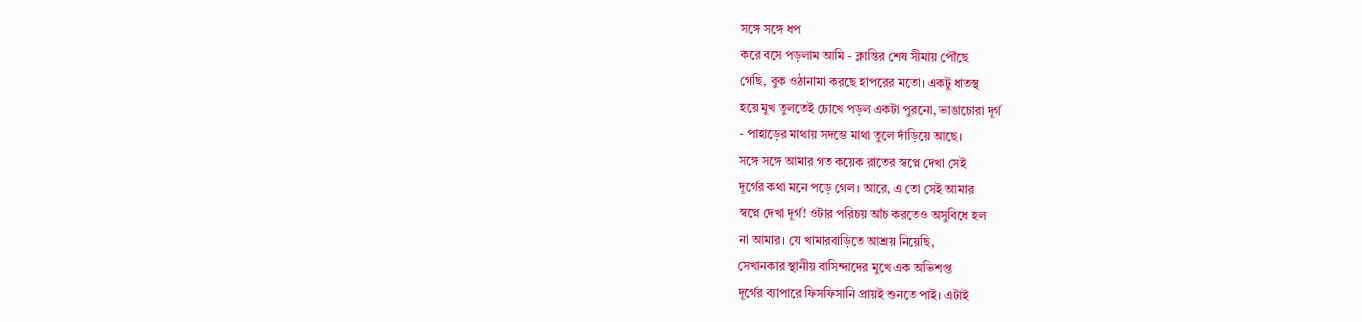সঙ্গে সঙ্গে ধপ
করে বসে পড়লাম আমি - ক্লান্তির শেষ সীমায় পৌঁছে
গেছি, বুক ওঠানামা করছে হাপরের মতো। একটু ধাতস্থ
হয়ে মুখ তুলতেই চোখে পড়ল একটা পুরনো, ভাঙাচোরা দূর্গ
- পাহাড়ের মাথায় সদম্ভে মাথা তুলে দাঁড়িয়ে আছে।
সঙ্গে সঙ্গে আমার গত কয়েক রাতের স্বপ্নে দেখা সেই
দূর্গের কথা মনে পড়ে গেল। আরে, এ তো সেই আমার
স্বপ্নে দেখা দূর্গ! ওটার পরিচয় আঁচ করতেও অসুবিধে হল
না আমার। যে খামারবাড়িতে আশ্রয় নিয়েছি,
সেখানকার স্থানীয় বাসিন্দাদের মুখে এক অভিশপ্ত
দূর্গের ব্যাপারে ফিসফিসানি প্রায়ই শুনতে পাই। এটাই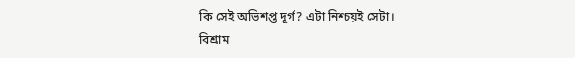কি সেই অভিশপ্ত দূর্গ? এটা নিশ্চয়ই সেটা।
বিশ্রাম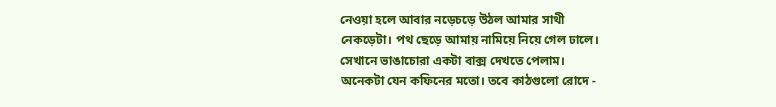নেওয়া হলে আবার নড়েচড়ে উঠল আমার সাথী
নেকড়েটা। পথ ছেড়ে আমায় নামিয়ে নিয়ে গেল ঢালে।
সেখানে ভাঙাচোরা একটা বাক্স দেখতে পেলাম।
অনেকটা যেন কফিনের মতো। তবে কাঠগুলো রোদে -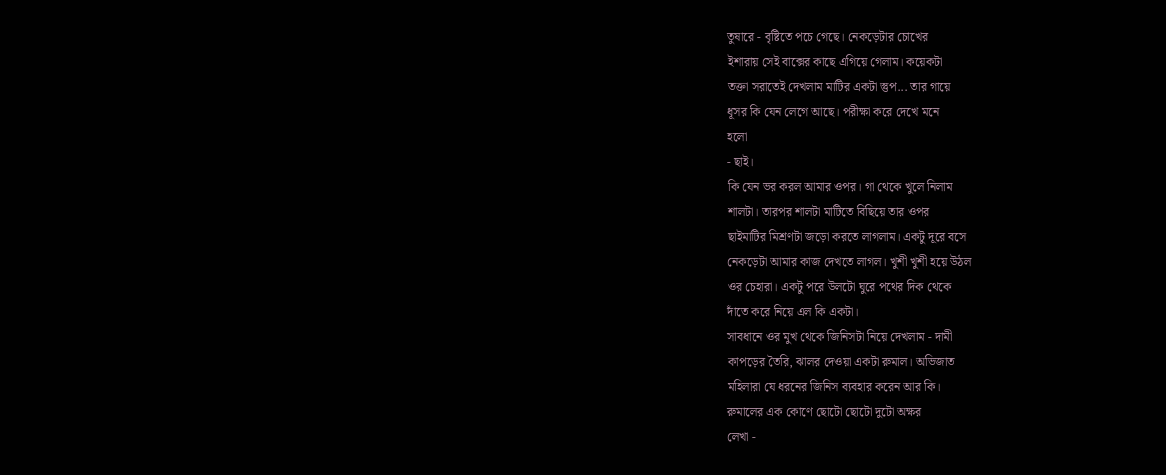তুষারে - বৃষ্টিতে পচে গেছে। নেকড়েটার চোখের
ইশারায় সেই বাক্সের কাছে এগিয়ে গেলাম। কয়েকটা
তক্তা সরাতেই দেখলাম মাটির একটা স্তুপ... তার গায়ে
ধূসর কি যেন লেগে আছে। পরীক্ষা করে দেখে মনে
হলো
- ছাই।
কি যেন ভর করল আমার ওপর। গা থেকে খুলে নিলাম
শালটা। তারপর শালটা মাটিতে বিছিয়ে তার ওপর
ছাইমাটির মিশ্রণটা জড়ো করতে লাগলাম। একটু দূরে বসে
নেকড়েটা আমার কাজ দেখতে লাগল। খুশী খুশী হয়ে উঠল
ওর চেহারা। একটু পরে উলটো ঘুরে পথের দিক থেকে
দাঁতে করে নিয়ে এল কি একটা।
সাবধানে ওর মুখ থেকে জিনিসটা নিয়ে দেখলাম - দামী
কাপড়ের তৈরি, ঝালর দেওয়া একটা রুমাল। অভিজাত
মহিলারা যে ধরনের জিনিস ব্যবহার করেন আর কি।
রুমালের এক কোণে ছোটো ছোটো দুটো অক্ষর
লেখা -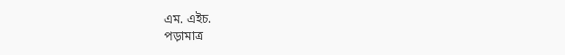এম. এইচ.
পড়ামাত্র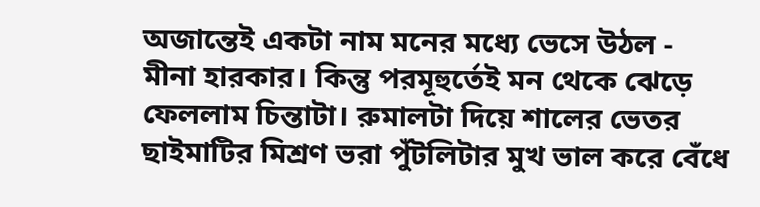অজান্তেই একটা নাম মনের মধ্যে ভেসে উঠল -
মীনা হারকার। কিন্তু পরমূহুর্তেই মন থেকে ঝেড়ে
ফেললাম চিন্তাটা। রুমালটা দিয়ে শালের ভেতর
ছাইমাটির মিশ্রণ ভরা পুঁটলিটার মুখ ভাল করে বেঁধে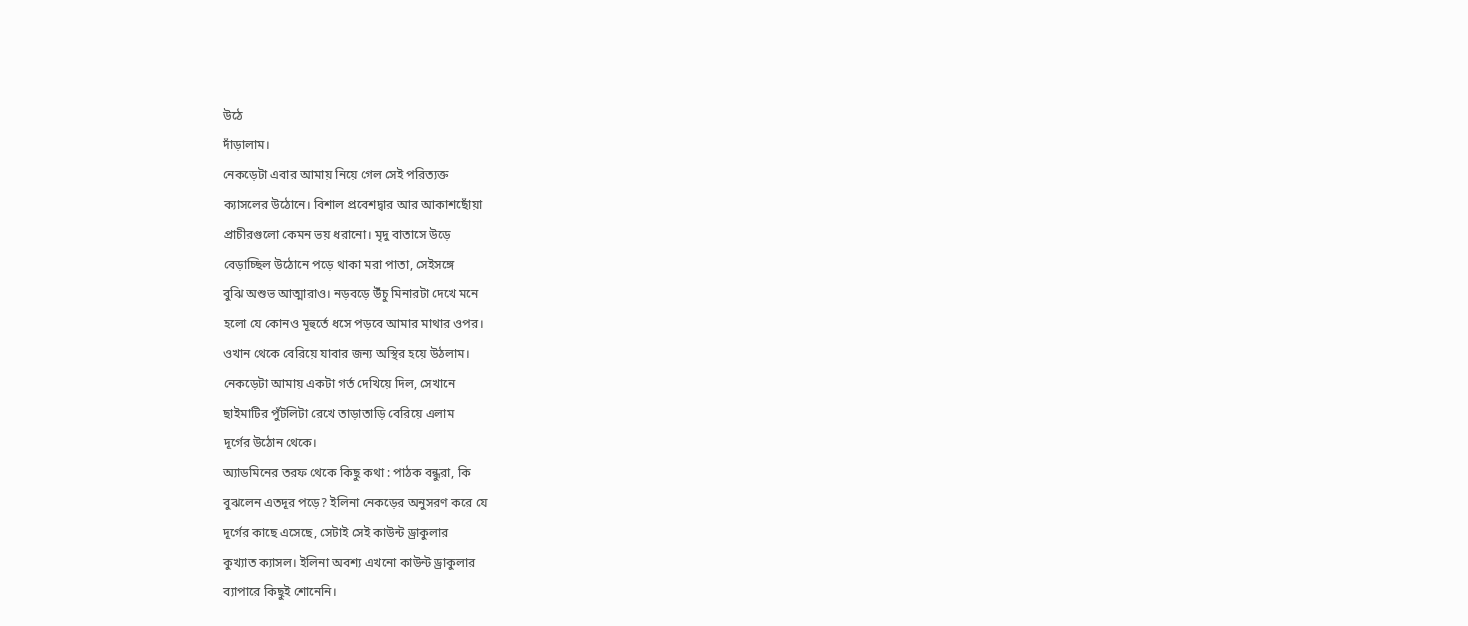উঠে
দাঁড়ালাম।
নেকড়েটা এবার আমায় নিয়ে গেল সেই পরিত্যক্ত
ক্যাসলের উঠোনে। বিশাল প্রবেশদ্বার আর আকাশছোঁয়া
প্রাচীরগুলো কেমন ভয় ধরানো। মৃদু বাতাসে উড়ে
বেড়াচ্ছিল উঠোনে পড়ে থাকা মরা পাতা, সেইসঙ্গে
বুঝি অশুভ আত্মারাও। নড়বড়ে উঁচু মিনারটা দেখে মনে
হলো যে কোনও মূহুর্তে ধসে পড়বে আমার মাথার ওপর।
ওখান থেকে বেরিয়ে যাবার জন্য অস্থির হয়ে উঠলাম।
নেকড়েটা আমায় একটা গর্ত দেখিয়ে দিল, সেখানে
ছাইমাটির পুঁটলিটা রেখে তাড়াতাড়ি বেরিয়ে এলাম
দূর্গের উঠোন থেকে।
অ্যাডমিনের তরফ থেকে কিছু কথা : পাঠক বন্ধুরা, কি
বুঝলেন এতদূর পড়ে? ইলিনা নেকড়ের অনুসরণ করে যে
দূর্গের কাছে এসেছে, সেটাই সেই কাউন্ট ড্রাকুলার
কুখ্যাত ক্যাসল। ইলিনা অবশ্য এখনো কাউন্ট ড্রাকুলার
ব্যাপারে কিছুই শোনেনি।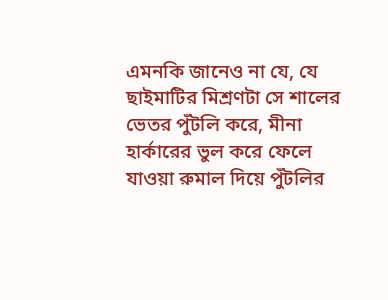এমনকি জানেও না যে, যে
ছাইমাটির মিশ্রণটা সে শালের ভেতর পুঁটলি করে, মীনা
হার্কারের ভুল করে ফেলে যাওয়া রুমাল দিয়ে পুঁটলির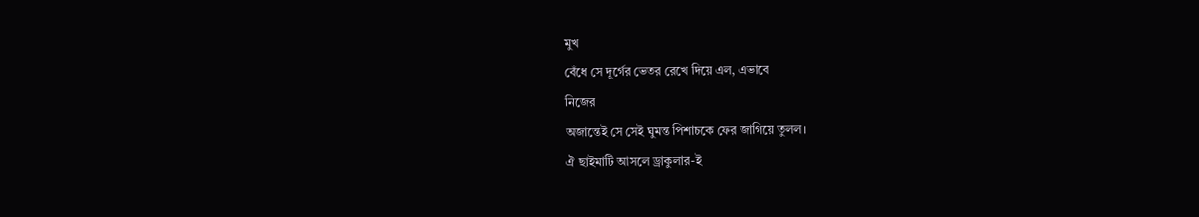মুখ
বেঁধে সে দূর্গের ভেতর রেখে দিয়ে এল, এভাবে
নিজের
অজান্তেই সে সেই ঘুমন্ত পিশাচকে ফের জাগিয়ে তুলল।
ঐ ছাইমাটি আসলে ড্রাকুলার-ই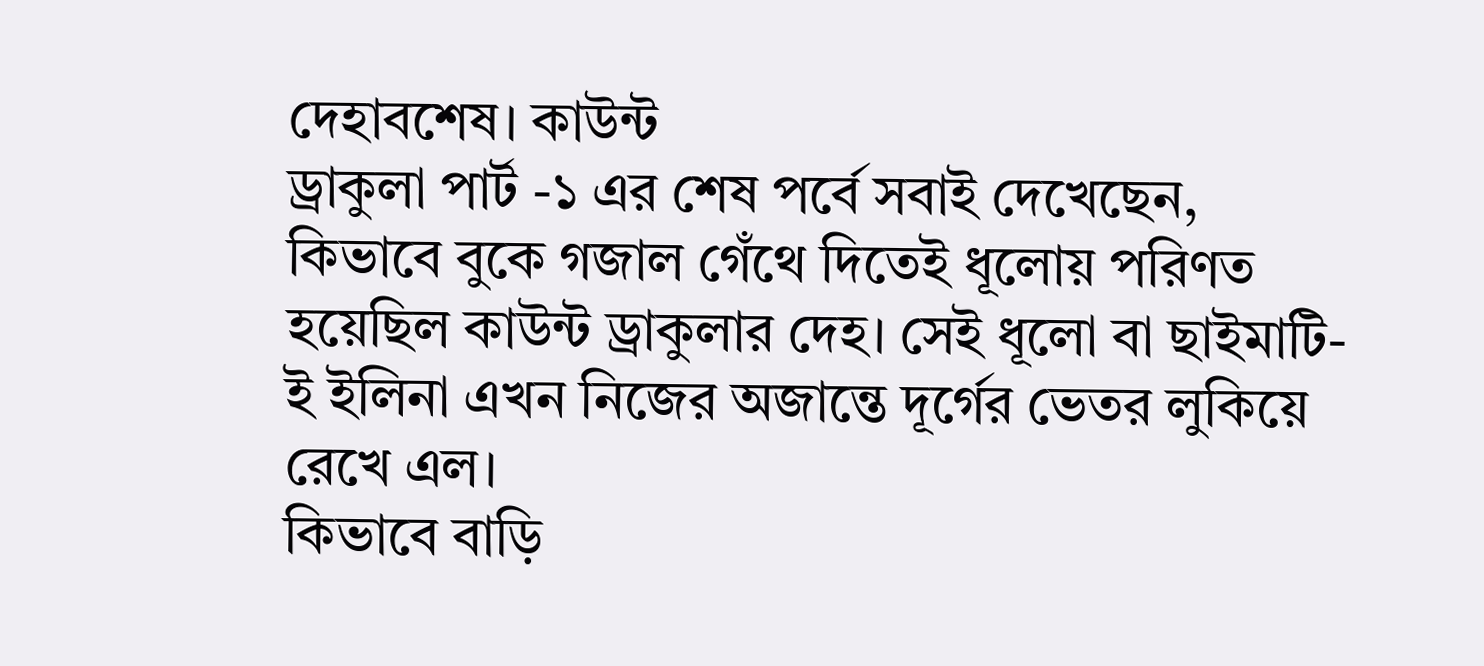দেহাবশেষ। কাউন্ট
ড্রাকুলা পার্ট -১ এর শেষ পর্বে সবাই দেখেছেন,
কিভাবে বুকে গজাল গেঁথে দিতেই ধূলোয় পরিণত
হয়েছিল কাউন্ট ড্রাকুলার দেহ। সেই ধূলো বা ছাইমাটি-
ই ইলিনা এখন নিজের অজান্তে দূর্গের ভেতর লুকিয়ে
রেখে এল।
কিভাবে বাড়ি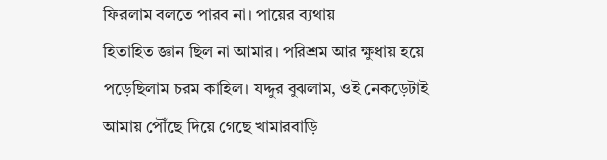ফিরলাম বলতে পারব না। পায়ের ব্যথায়
হিতাহিত জ্ঞান ছিল না আমার। পরিশ্রম আর ক্ষুধায় হয়ে
পড়েছিলাম চরম কাহিল। যদ্দুর বুঝলাম, ওই নেকড়েটাই
আমায় পৌঁছে দিয়ে গেছে খামারবাড়ি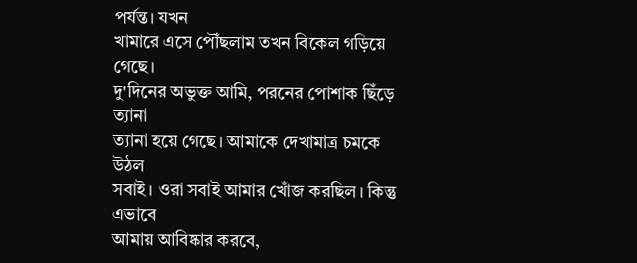পর্যন্ত। যখন
খামারে এসে পৌঁছলাম তখন বিকেল গড়িয়ে গেছে।
দু'দিনের অভুক্ত আমি, পরনের পোশাক ছিঁড়ে ত্যানা
ত্যানা হয়ে গেছে। আমাকে দেখামাত্র চমকে উঠল
সবাই। ওরা সবাই আমার খোঁজ করছিল। কিন্তু এভাবে
আমায় আবিষ্কার করবে,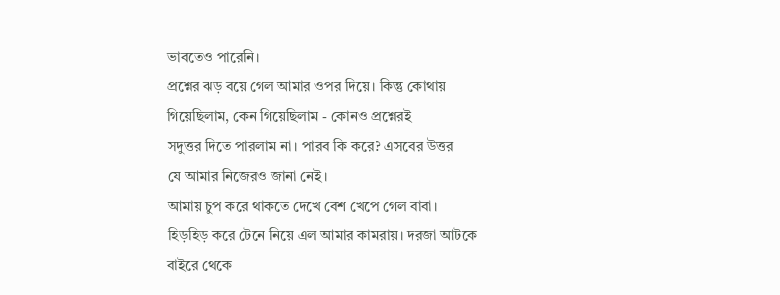ভাবতেও পারেনি।
প্রশ্নের ঝড় বয়ে গেল আমার ওপর দিয়ে। কিন্তু কোথায়
গিয়েছিলাম, কেন গিয়েছিলাম - কোনও প্রশ্নেরই
সদুত্তর দিতে পারলাম না। পারব কি করে? এসবের উত্তর
যে আমার নিজেরও জানা নেই।
আমায় চুপ করে থাকতে দেখে বেশ খেপে গেল বাবা।
হিড়হিড় করে টেনে নিয়ে এল আমার কামরায়। দরজা আটকে
বাইরে থেকে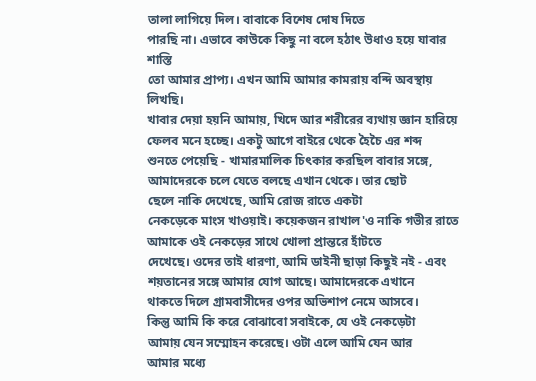তালা লাগিয়ে দিল। বাবাকে বিশেষ দোষ দিতে
পারছি না। এভাবে কাউকে কিছু না বলে হঠাৎ উধাও হয়ে যাবার শাস্তি
তো আমার প্রাপ্য। এখন আমি আমার কামরায় বন্দি অবস্থায় লিখছি।
খাবার দেয়া হয়নি আমায়, খিদে আর শরীরের ব্যথায় জ্ঞান হারিয়ে
ফেলব মনে হচ্ছে। একটু আগে বাইরে থেকে হৈচৈ এর শব্দ
শুনতে পেয়েছি - খামারমালিক চিৎকার করছিল বাবার সঙ্গে,
আমাদেরকে চলে যেতে বলছে এখান থেকে। তার ছোট
ছেলে নাকি দেখেছে, আমি রোজ রাতে একটা
নেকড়েকে মাংস খাওয়াই। কয়েকজন রাখাল'ও নাকি গভীর রাতে
আমাকে ওই নেকড়ের সাথে খোলা প্রান্তরে হাঁটতে
দেখেছে। ওদের তাই ধারণা, আমি ডাইনী ছাড়া কিছুই নই - এবং
শয়তানের সঙ্গে আমার যোগ আছে। আমাদেরকে এখানে
থাকতে দিলে গ্রামবাসীদের ওপর অভিশাপ নেমে আসবে।
কিন্তু আমি কি করে বোঝাবো সবাইকে, যে ওই নেকড়েটা
আমায় যেন সম্মোহন করেছে। ওটা এলে আমি যেন আর
আমার মধ্যে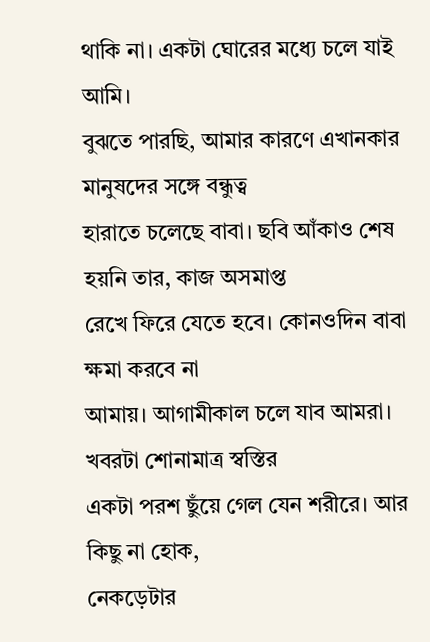থাকি না। একটা ঘোরের মধ্যে চলে যাই আমি।
বুঝতে পারছি, আমার কারণে এখানকার মানুষদের সঙ্গে বন্ধুত্ব
হারাতে চলেছে বাবা। ছবি আঁকাও শেষ হয়নি তার, কাজ অসমাপ্ত
রেখে ফিরে যেতে হবে। কোনওদিন বাবা ক্ষমা করবে না
আমায়। আগামীকাল চলে যাব আমরা। খবরটা শোনামাত্র স্বস্তির
একটা পরশ ছুঁয়ে গেল যেন শরীরে। আর কিছু না হোক,
নেকড়েটার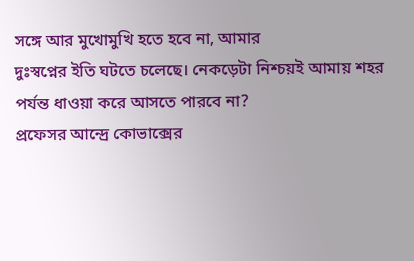সঙ্গে আর মুখোমুখি হতে হবে না, আমার
দুঃস্বপ্নের ইতি ঘটতে চলেছে। নেকড়েটা নিশ্চয়ই আমায় শহর
পর্যন্ত ধাওয়া করে আসতে পারবে না?
প্রফেসর আন্দ্রে কোভাক্সের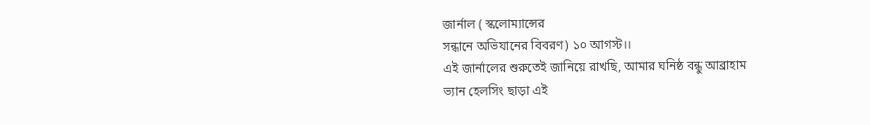জার্নাল ( স্কলোম্যান্সের
সন্ধানে অভিযানের বিবরণ) ১০ আগস্ট।।
এই জার্নালের শুরুতেই জানিয়ে রাখছি, আমার ঘনিষ্ঠ বন্ধু আব্রাহাম
ভ্যান হেলসিং ছাড়া এই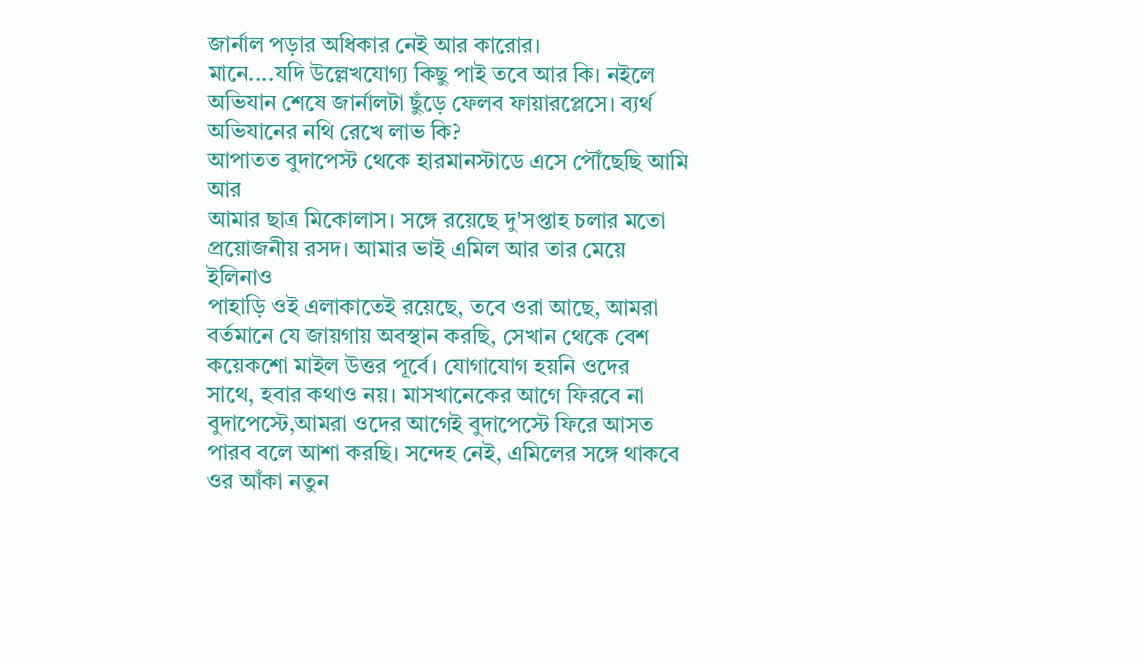জার্নাল পড়ার অধিকার নেই আর কারোর।
মানে....যদি উল্লেখযোগ্য কিছু পাই তবে আর কি। নইলে
অভিযান শেষে জার্নালটা ছুঁড়ে ফেলব ফায়ারপ্লেসে। ব্যর্থ
অভিযানের নথি রেখে লাভ কি?
আপাতত বুদাপেস্ট থেকে হারমানস্টাডে এসে পৌঁছেছি আমি আর
আমার ছাত্র মিকোলাস। সঙ্গে রয়েছে দু'সপ্তাহ চলার মতো
প্রয়োজনীয় রসদ। আমার ভাই এমিল আর তার মেয়ে ইলিনাও
পাহাড়ি ওই এলাকাতেই রয়েছে, তবে ওরা আছে, আমরা
বর্তমানে যে জায়গায় অবস্থান করছি, সেখান থেকে বেশ
কয়েকশো মাইল উত্তর পূর্বে। যোগাযোগ হয়নি ওদের
সাথে, হবার কথাও নয়। মাসখানেকের আগে ফিরবে না
বুদাপেস্টে,আমরা ওদের আগেই বুদাপেস্টে ফিরে আসত
পারব বলে আশা করছি। সন্দেহ নেই, এমিলের সঙ্গে থাকবে
ওর আঁকা নতুন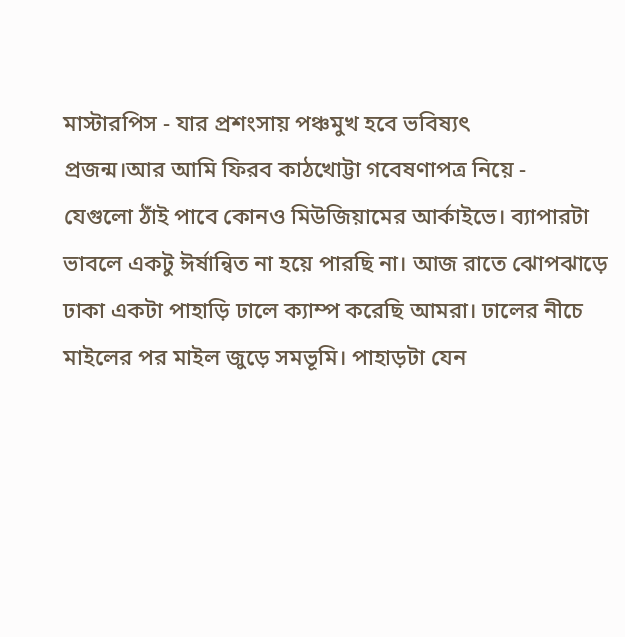মাস্টারপিস - যার প্রশংসায় পঞ্চমুখ হবে ভবিষ্যৎ
প্রজন্ম।আর আমি ফিরব কাঠখোট্টা গবেষণাপত্র নিয়ে -
যেগুলো ঠাঁই পাবে কোনও মিউজিয়ামের আর্কাইভে। ব্যাপারটা
ভাবলে একটু ঈর্ষান্বিত না হয়ে পারছি না। আজ রাতে ঝোপঝাড়ে
ঢাকা একটা পাহাড়ি ঢালে ক্যাম্প করেছি আমরা। ঢালের নীচে
মাইলের পর মাইল জুড়ে সমভূমি। পাহাড়টা যেন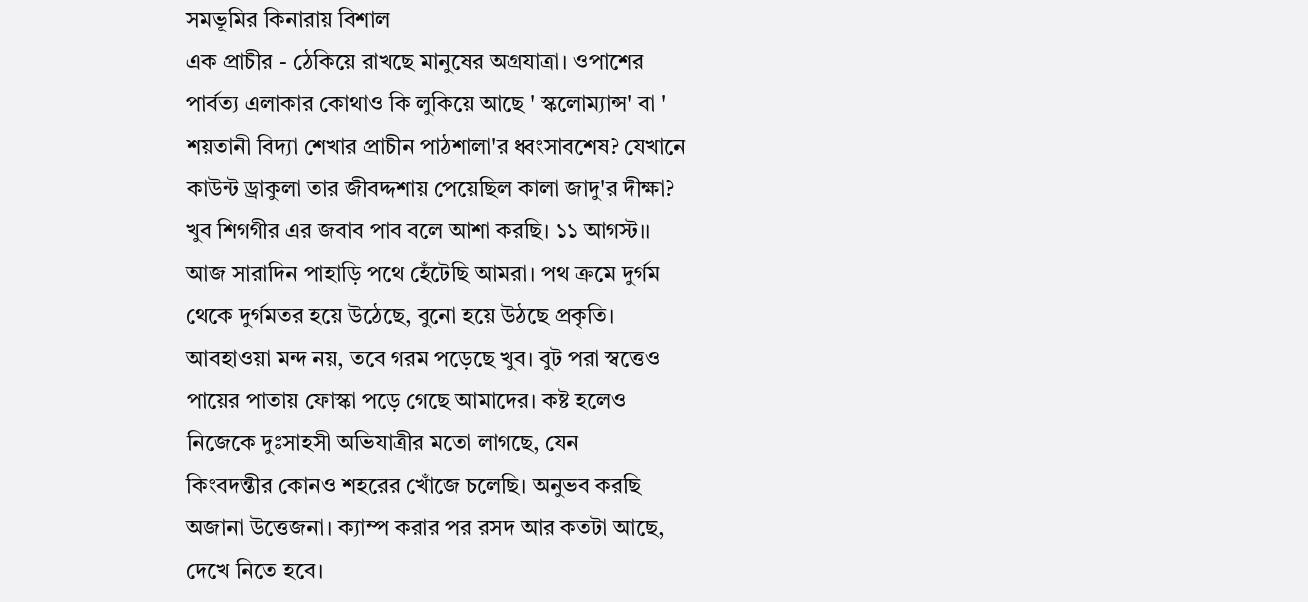সমভূমির কিনারায় বিশাল
এক প্রাচীর - ঠেকিয়ে রাখছে মানুষের অগ্রযাত্রা। ওপাশের
পার্বত্য এলাকার কোথাও কি লুকিয়ে আছে ' স্কলোম্যান্স' বা '
শয়তানী বিদ্যা শেখার প্রাচীন পাঠশালা'র ধ্বংসাবশেষ? যেখানে
কাউন্ট ড্রাকুলা তার জীবদ্দশায় পেয়েছিল কালা জাদু'র দীক্ষা?
খুব শিগগীর এর জবাব পাব বলে আশা করছি। ১১ আগস্ট।।
আজ সারাদিন পাহাড়ি পথে হেঁটেছি আমরা। পথ ক্রমে দুর্গম
থেকে দুর্গমতর হয়ে উঠেছে, বুনো হয়ে উঠছে প্রকৃতি।
আবহাওয়া মন্দ নয়, তবে গরম পড়েছে খুব। বুট পরা স্বত্তেও
পায়ের পাতায় ফোস্কা পড়ে গেছে আমাদের। কষ্ট হলেও
নিজেকে দুঃসাহসী অভিযাত্রীর মতো লাগছে, যেন
কিংবদন্তীর কোনও শহরের খোঁজে চলেছি। অনুভব করছি
অজানা উত্তেজনা। ক্যাম্প করার পর রসদ আর কতটা আছে,
দেখে নিতে হবে।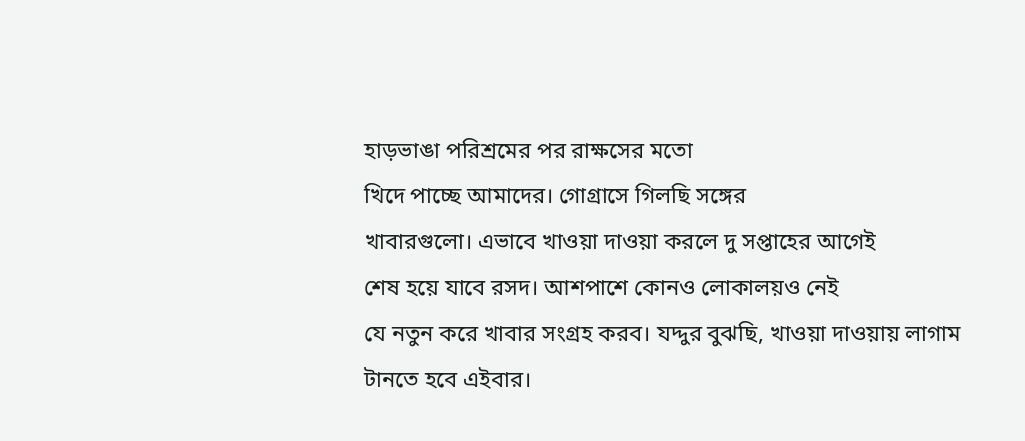হাড়ভাঙা পরিশ্রমের পর রাক্ষসের মতো
খিদে পাচ্ছে আমাদের। গোগ্রাসে গিলছি সঙ্গের
খাবারগুলো। এভাবে খাওয়া দাওয়া করলে দু সপ্তাহের আগেই
শেষ হয়ে যাবে রসদ। আশপাশে কোনও লোকালয়ও নেই
যে নতুন করে খাবার সংগ্রহ করব। যদ্দুর বুঝছি, খাওয়া দাওয়ায় লাগাম
টানতে হবে এইবার।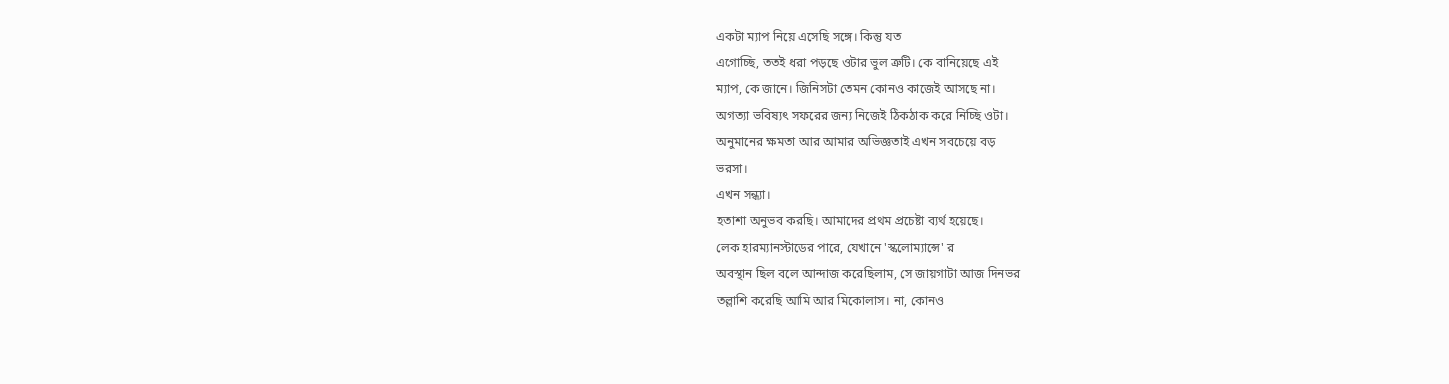একটা ম্যাপ নিয়ে এসেছি সঙ্গে। কিন্তু যত
এগোচ্ছি, ততই ধরা পড়ছে ওটার ভুল ত্রুটি। কে বানিয়েছে এই
ম্যাপ, কে জানে। জিনিসটা তেমন কোনও কাজেই আসছে না।
অগত্যা ভবিষ্যৎ সফরের জন্য নিজেই ঠিকঠাক করে নিচ্ছি ওটা।
অনুমানের ক্ষমতা আর আমার অভিজ্ঞতাই এখন সবচেয়ে বড়
ভরসা।
এখন সন্ধ্যা।
হতাশা অনুভব করছি। আমাদের প্রথম প্রচেষ্টা ব্যর্থ হয়েছে।
লেক হারম্যানস্টাডের পারে, যেখানে 'স্কলোম্যান্সে' র
অবস্থান ছিল বলে আন্দাজ করেছিলাম, সে জায়গাটা আজ দিনভর
তল্লাশি করেছি আমি আর মিকোলাস। না, কোনও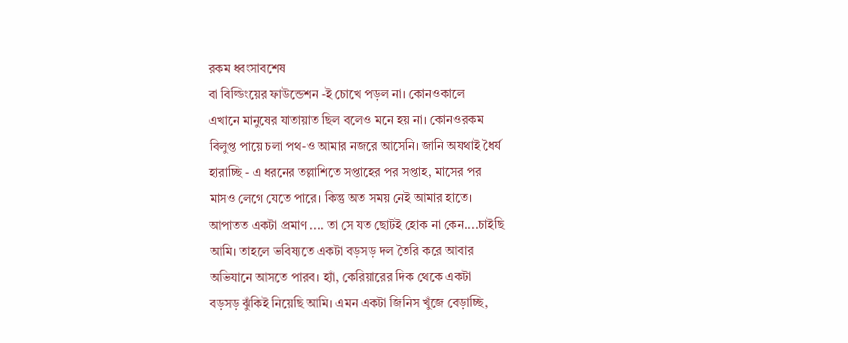রকম ধ্বংসাবশেষ
বা বিল্ডিংয়ের ফাউন্ডেশন -ই চোখে পড়ল না। কোনওকালে
এখানে মানুষের যাতায়াত ছিল বলেও মনে হয় না। কোনওরকম
বিলুপ্ত পায়ে চলা পথ-ও আমার নজরে আসেনি। জানি অযথাই ধৈর্য
হারাচ্ছি - এ ধরনের তল্লাশিতে সপ্তাহের পর সপ্তাহ, মাসের পর
মাসও লেগে যেতে পারে। কিন্তু অত সময় নেই আমার হাতে।
আপাতত একটা প্রমাণ .... তা সে যত ছোটই হোক না কেন....চাইছি
আমি। তাহলে ভবিষ্যতে একটা বড়সড় দল তৈরি করে আবার
অভিযানে আসতে পারব। হ্যাঁ, কেরিয়ারের দিক থেকে একটা
বড়সড় ঝুঁকিই নিয়েছি আমি। এমন একটা জিনিস খুঁজে বেড়াচ্ছি,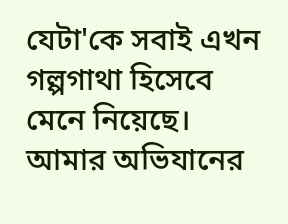যেটা'কে সবাই এখন গল্পগাথা হিসেবে মেনে নিয়েছে।
আমার অভিযানের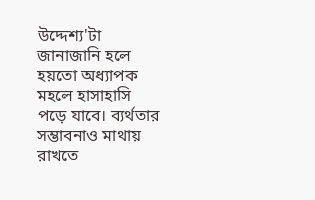উদ্দেশ্য'টা জানাজানি হলে হয়তো অধ্যাপক
মহলে হাসাহাসি পড়ে যাবে। ব্যর্থতার সম্ভাবনাও মাথায় রাখতে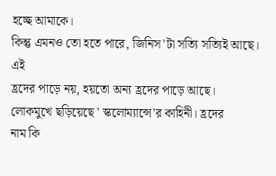হচ্ছে আমাকে।
কিন্তু এমনও তো হতে পারে, জিনিস'টা সত্যি সত্যিই আছে। এই
হ্রদের পাড়ে নয়, হয়তো অন্য হ্রদের পাড়ে আছে।
লোকমুখে ছড়িয়েছে ' স্কলোম্যান্সে'র কাহিনী। হ্রদের
নাম কি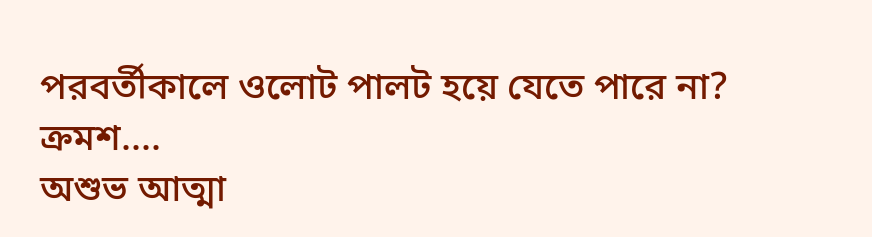পরবর্তীকালে ওলোট পালট হয়ে যেতে পারে না?
ক্রমশ....
অশুভ আত্মা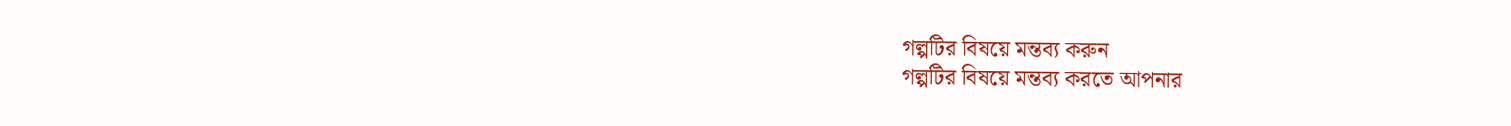গল্পটির বিষয়ে মন্তব্য করুন
গল্পটির বিষয়ে মন্তব্য করতে আপনার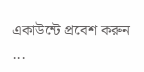একাউন্টে প্রবেশ করুন ...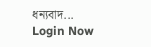ধন্যবাদ... Login Now